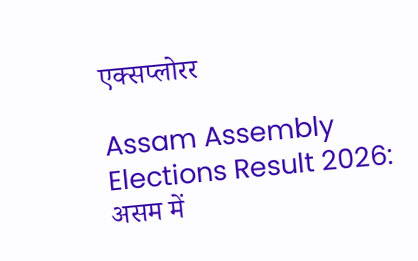एक्सप्लोरर

Assam Assembly Elections Result 2026: असम में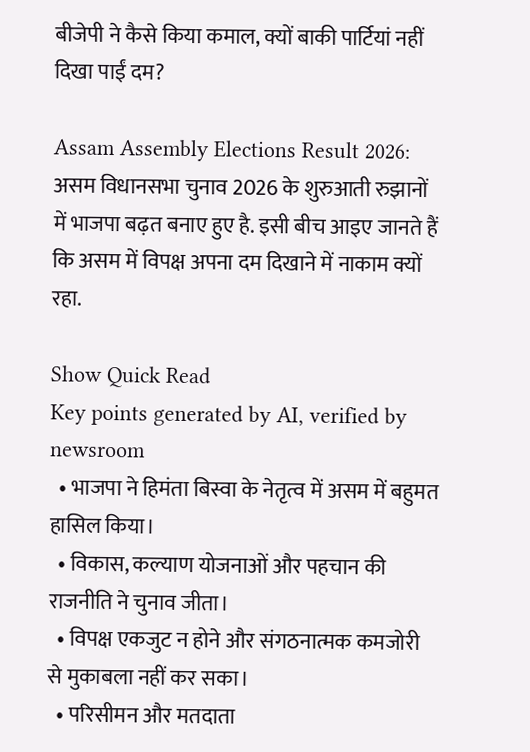बीजेपी ने कैसे किया कमाल, क्यों बाकी पार्टियां नहीं दिखा पाईं दम?

Assam Assembly Elections Result 2026: असम विधानसभा चुनाव 2026 के शुरुआती रुझानों में भाजपा बढ़त बनाए हुए है. इसी बीच आइए जानते हैं कि असम में विपक्ष अपना दम दिखाने में नाकाम क्यों रहा.

Show Quick Read
Key points generated by AI, verified by newsroom
  • भाजपा ने हिमंता बिस्वा के नेतृत्व में असम में बहुमत हासिल किया।
  • विकास, कल्याण योजनाओं और पहचान की राजनीति ने चुनाव जीता।
  • विपक्ष एकजुट न होने और संगठनात्मक कमजोरी से मुकाबला नहीं कर सका।
  • परिसीमन और मतदाता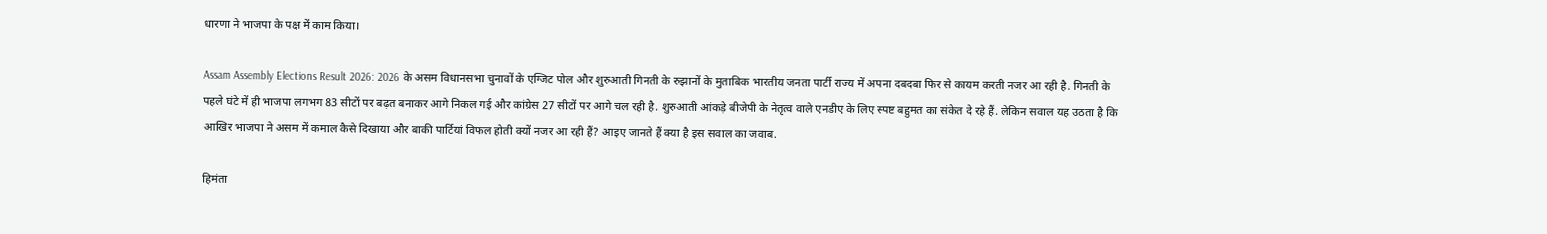धारणा ने भाजपा के पक्ष में काम किया।

Assam Assembly Elections Result 2026: 2026 के असम विधानसभा चुनावों के एग्जिट पोल और शुरुआती गिनती के रुझानों के मुताबिक भारतीय जनता पार्टी राज्य में अपना दबदबा फिर से कायम करती नजर आ रही है. गिनती के पहले घंटे में ही भाजपा लगभग 83 सीटों पर बढ़त बनाकर आगे निकल गई और कांग्रेस 27 सीटों पर आगे चल रही है. शुरुआती आंकड़े बीजेपी के नेतृत्व वाले एनडीए के लिए स्पष्ट बहुमत का संकेत दे रहे हैं. लेकिन सवाल यह उठता है कि आखिर भाजपा ने असम में कमाल कैसे दिखाया और बाकी पार्टियां विफल होती क्यों नजर आ रही हैं? आइए जानते हैं क्या है इस सवाल का जवाब.

हिमंता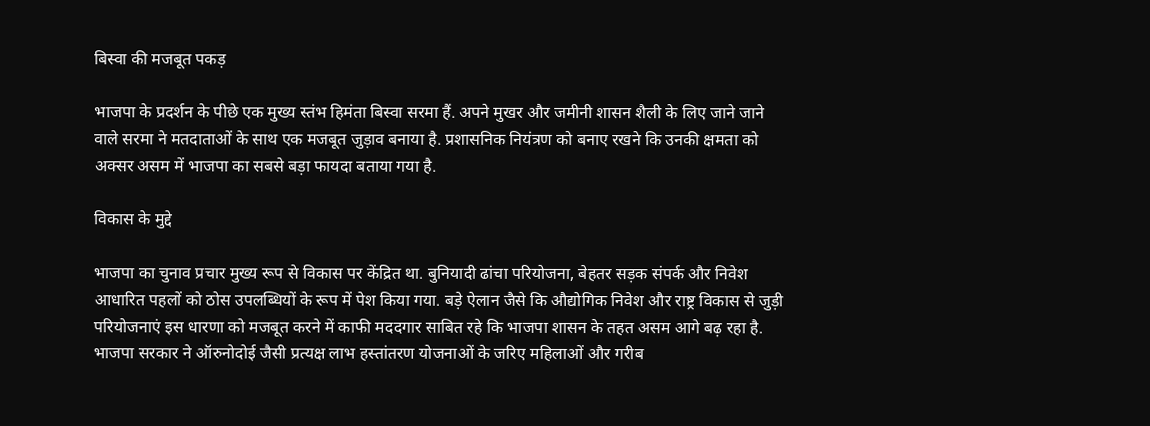बिस्वा की मजबूत पकड़

भाजपा के प्रदर्शन के पीछे एक मुख्य स्तंभ हिमंता बिस्वा सरमा हैं. अपने मुखर और जमीनी शासन शैली के लिए जाने जाने वाले सरमा ने मतदाताओं के साथ एक मजबूत जुड़ाव बनाया है. प्रशासनिक नियंत्रण को बनाए रखने कि उनकी क्षमता को अक्सर असम में भाजपा का सबसे बड़ा फायदा बताया गया है.

विकास के मुद्दे

भाजपा का चुनाव प्रचार मुख्य रूप से विकास पर केंद्रित था. बुनियादी ढांचा परियोजना, बेहतर सड़क संपर्क और निवेश आधारित पहलों को ठोस उपलब्धियों के रूप में पेश किया गया. बड़े ऐलान जैसे कि औद्योगिक निवेश और राष्ट्र विकास से जुड़ी परियोजनाएं इस धारणा को मजबूत करने में काफी मददगार साबित रहे कि भाजपा शासन के तहत असम आगे बढ़ रहा है. भाजपा सरकार ने ऑरुनोदोई जैसी प्रत्यक्ष लाभ हस्तांतरण योजनाओं के जरिए महिलाओं और गरीब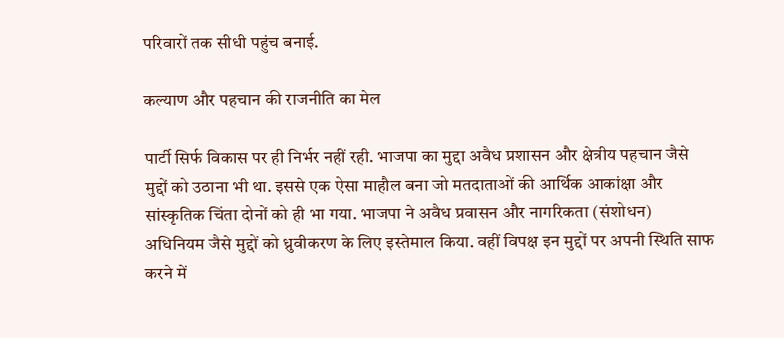परिवारों तक सीधी पहुंच बनाई.

कल्याण और पहचान की राजनीति का मेल

पार्टी सिर्फ विकास पर ही निर्भर नहीं रही. भाजपा का मुद्दा अवैध प्रशासन और क्षेत्रीय पहचान जैसे मुद्दों को उठाना भी था. इससे एक ऐसा माहौल बना जो मतदाताओं की आर्थिक आकांक्षा और सांस्कृतिक चिंता दोनों को ही भा गया. भाजपा ने अवैध प्रवासन और नागरिकता (संशोधन) अधिनियम जैसे मुद्दों को ध्रुवीकरण के लिए इस्तेमाल किया. वहीं विपक्ष इन मुद्दों पर अपनी स्थिति साफ करने में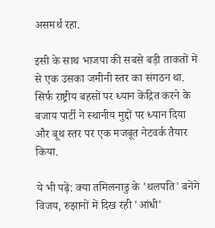असमर्थ रहा.

इसी के साथ भाजपा की सबसे बड़ी ताकतों में से एक उसका जमीनी स्तर का संगठन था. सिर्फ राष्ट्रीय बहसों पर ध्यान केंद्रित करने के बजाय पार्टी ने स्थानीय मुद्दों पर ध्यान दिया और बूथ स्तर पर एक मजबूत नेटवर्क तैयार किया.

ये भी पढ़ें: क्या तमिलनाडु के 'थलपति' बनेंगे विजय, रुझानों में दिख रही 'आंधी'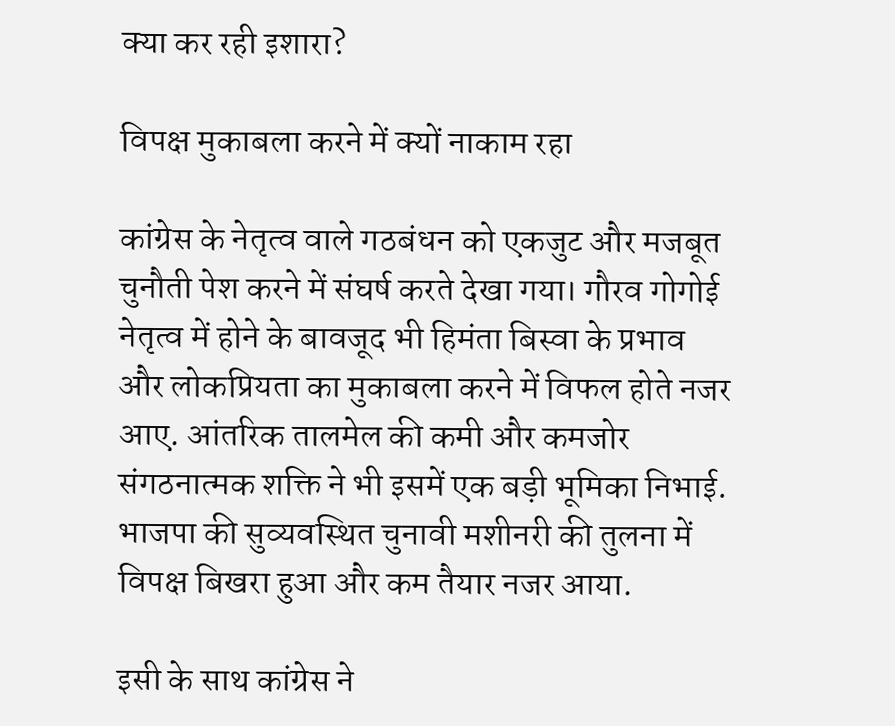क्या कर रही इशारा?

विपक्ष मुकाबला करने में क्यों नाकाम रहा

कांग्रेस के नेतृत्व वाले गठबंधन को एकजुट और मजबूत चुनौती पेश करने में संघर्ष करते देखा गया। गौरव गोगोई नेतृत्व में होने के बावजूद भी हिमंता बिस्वा के प्रभाव और लोकप्रियता का मुकाबला करने में विफल होते नजर आए. आंतरिक तालमेल की कमी और कमजोर संगठनात्मक शक्ति ने भी इसमें एक बड़ी भूमिका निभाई. भाजपा की सुव्यवस्थित चुनावी मशीनरी की तुलना में विपक्ष बिखरा हुआ और कम तैयार नजर आया.

इसी के साथ कांग्रेस ने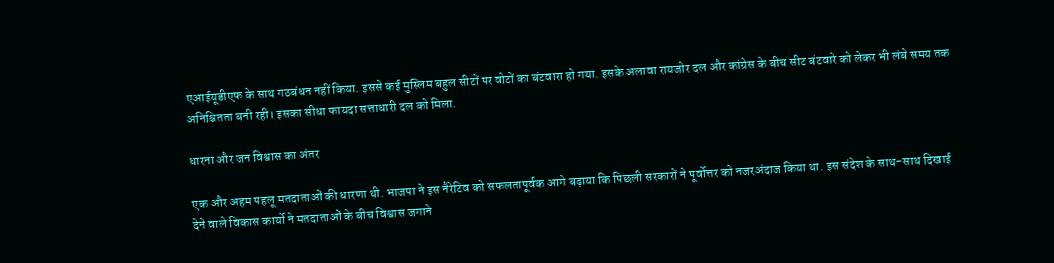एआईयूडीएफ के साथ गठबंधन नहीं किया. इससे कई मुस्लिम बहुल सीटों पर वोटों का बंटवारा हो गया. इसके अलावा रायजोर दल और कांग्रेस के बीच सीट बंटवारे को लेकर भी लंबे समय तक अनिश्चितता बनी रही। इसका सीधा फायदा सत्ताधारी दल को मिला.

धारना और जन विश्वास का अंतर

एक और अहम पहलू मतदाताओं की धारणा थी. भाजपा ने इस नैरेटिव को सफलतापूर्वक आगे बढ़ाया कि पिछली सरकारों ने पूर्वोत्तर को नजरअंदाज किया था. इस संदेश के साथ-साथ दिखाई देने वाले विकास कार्यो ने मतदाताओं के बीच विश्वास जगाने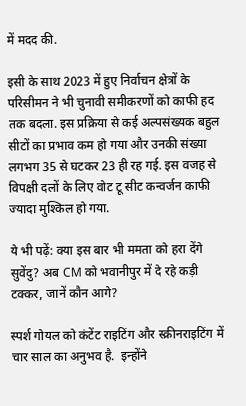में मदद की.

इसी के साथ 2023 में हुए निर्वाचन क्षेत्रों के परिसीमन ने भी चुनावी समीकरणों को काफी हद तक बदला. इस प्रक्रिया से कई अल्पसंख्यक बहुल सीटों का प्रभाव कम हो गया और उनकी संख्या लगभग 35 से घटकर 23 ही रह गई. इस वजह से विपक्षी दलों के लिए वोट टू सीट कन्वर्जन काफी ज्यादा मुश्किल हो गया.

ये भी पढ़ें: क्या इस बार भी ममता को हरा देंगे सुवेंदु? अब CM को भवानीपुर में दे रहे कड़ी टक्कर, जानें कौन आगे?

स्पर्श गोयल को कंटेंट राइटिंग और स्क्रीनराइटिंग में चार साल का अनुभव है.  इन्होंने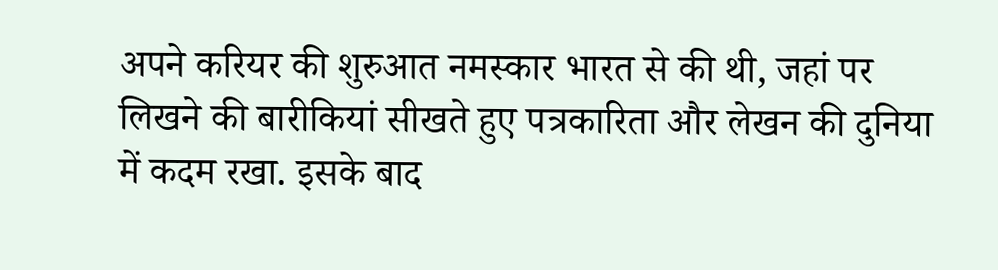अपने करियर की शुरुआत नमस्कार भारत से की थी, जहां पर लिखने की बारीकियां सीखते हुए पत्रकारिता और लेखन की दुनिया में कदम रखा. इसके बाद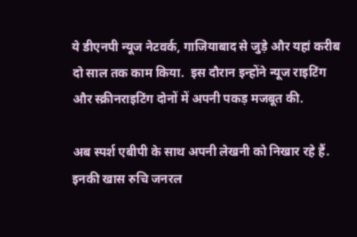ये डीएनपी न्यूज नेटवर्क, गाजियाबाद से जुड़े और यहां करीब दो साल तक काम किया.  इस दौरान इन्होंने न्यूज राइटिंग और स्क्रीनराइटिंग दोनों में अपनी पकड़ मजबूत की.

अब स्पर्श एबीपी के साथ अपनी लेखनी को निखार रहे हैं. इनकी खास रुचि जनरल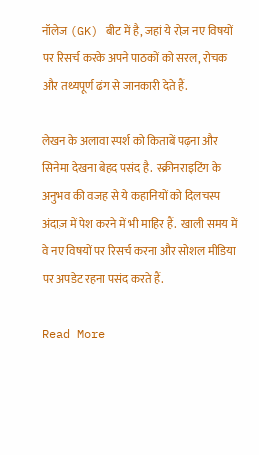नॉलेज (GK) बीट में है, जहां ये रोज़ नए विषयों पर रिसर्च करके अपने पाठकों को सरल, रोचक और तथ्यपूर्ण ढंग से जानकारी देते हैं.

लेखन के अलावा स्पर्श को किताबें पढ़ना और सिनेमा देखना बेहद पसंद है.  स्क्रीनराइटिंग के अनुभव की वजह से ये कहानियों को दिलचस्प अंदाज़ में पेश करने में भी माहिर हैं.  खाली समय में वे नए विषयों पर रिसर्च करना और सोशल मीडिया पर अपडेट रहना पसंद करते हैं.

Read More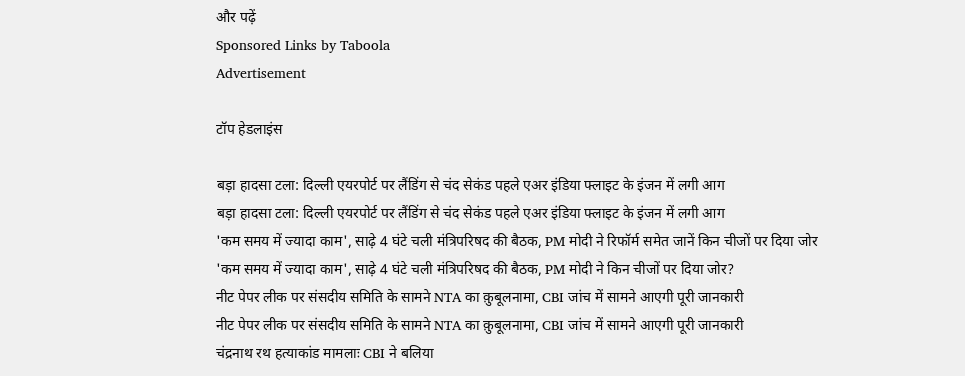और पढ़ें
Sponsored Links by Taboola
Advertisement

टॉप हेडलाइंस

बड़ा हादसा टला: दिल्ली एयरपोर्ट पर लैंडिंग से चंद सेकंड पहले एअर इंडिया फ्लाइट के इंजन में लगी आग
बड़ा हादसा टला: दिल्ली एयरपोर्ट पर लैंडिंग से चंद सेकंड पहले एअर इंडिया फ्लाइट के इंजन में लगी आग
'कम समय में ज्यादा काम', साढ़े 4 घंटे चली मंत्रिपरिषद की बैठक, PM मोदी ने रिफॉर्म समेत जानें किन चीजों पर दिया जोर
'कम समय में ज्यादा काम', साढ़े 4 घंटे चली मंत्रिपरिषद की बैठक, PM मोदी ने किन चीजों पर दिया जोर?
नीट पेपर लीक पर संसदीय समिति के सामने NTA का क़ुबूलनामा, CBI जांच में सामने आएगी पूरी जानकारी
नीट पेपर लीक पर संसदीय समिति के सामने NTA का क़ुबूलनामा, CBI जांच में सामने आएगी पूरी जानकारी
चंद्रनाथ रथ हत्याकांड मामलाः CBI ने बलिया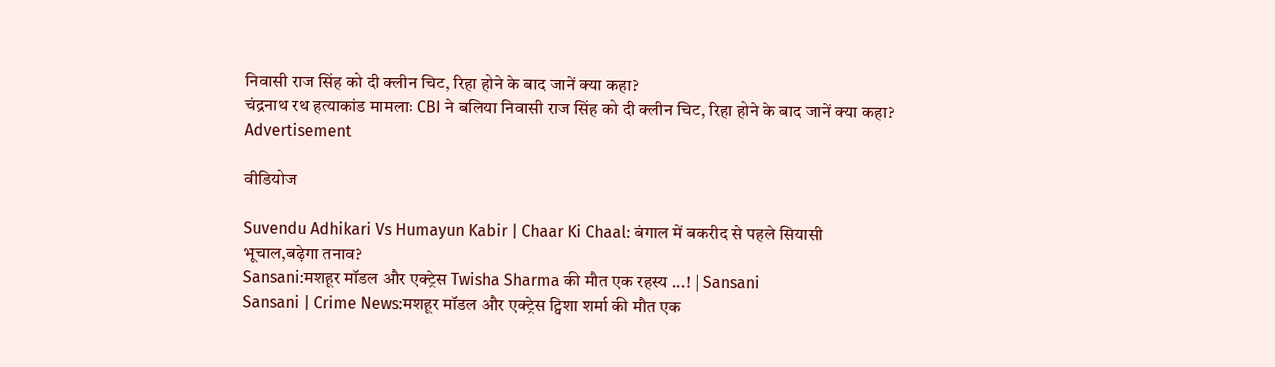निवासी राज सिंह को दी क्लीन चिट, रिहा होने के बाद जानें क्या कहा?
चंद्रनाथ रथ हत्याकांड मामलाः CBI ने बलिया निवासी राज सिंह को दी क्लीन चिट, रिहा होने के बाद जानें क्या कहा?
Advertisement

वीडियोज

Suvendu Adhikari Vs Humayun Kabir | Chaar Ki Chaal: बंगाल में बकरीद से पहले सियासी भूचाल,बढ़ेगा तनाव?
Sansani:मशहूर मॉडल और एक्ट्रेस Twisha Sharma की मौत एक रहस्य ...! | Sansani
Sansani | Crime News:मशहूर मॉडल और एक्ट्रेस ट्विशा शर्मा की मौत एक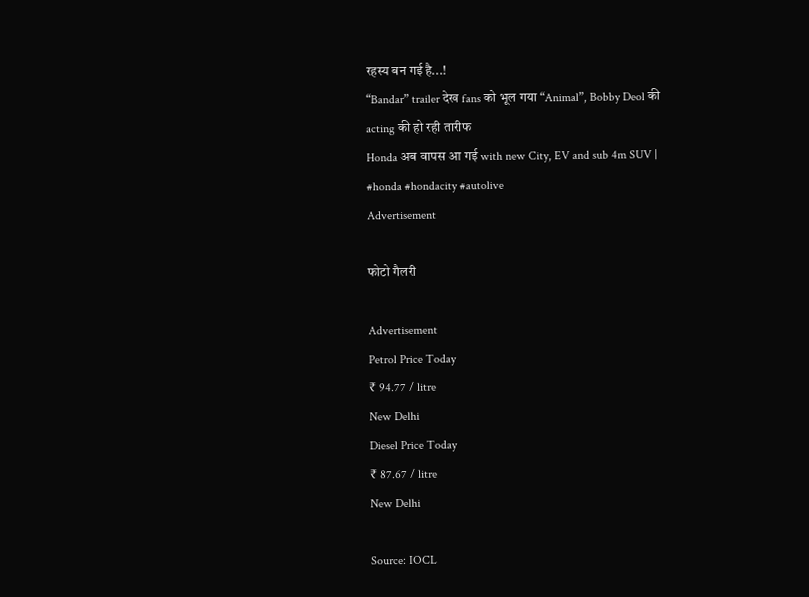रहस्य बन गई है...!
“Bandar” trailer देख fans को भूल गया “Animal”, Bobby Deol की acting की हो रही तारीफ
Honda अब वापस आ गई with new City, EV and sub 4m SUV | #honda #hondacity #autolive
Advertisement

फोटो गैलरी

Advertisement
Petrol Price Today
₹ 94.77 / litre
New Delhi
Diesel Price Today
₹ 87.67 / litre
New Delhi

Source: IOCL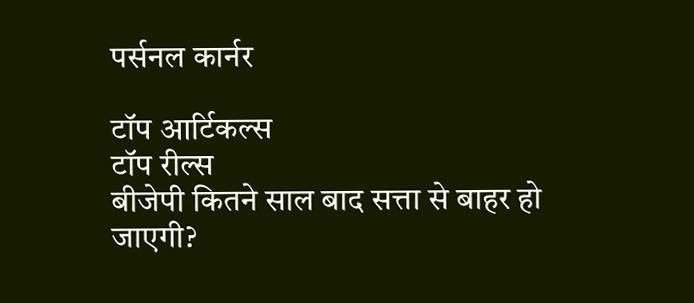पर्सनल कार्नर

टॉप आर्टिकल्स
टॉप रील्स
बीजेपी कितने साल बाद सत्ता से बाहर हो जाएगी?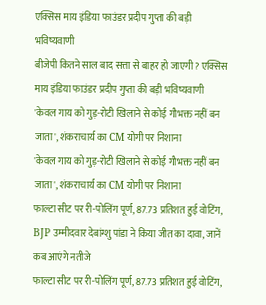एक्सिस माय इंडिया फाउंडर प्रदीप गुप्ता की बड़ी भविष्यवाणी
बीजेपी कितने साल बाद सत्ता से बाहर हो जाएगी? एक्सिस माय इंडिया फाउंडर प्रदीप गुप्ता की बड़ी भविष्यवाणी
'केवल गाय को गुड़-रोटी खिलाने से कोई गौभक्त नहीं बन जाता', शंकराचार्य का CM योगी पर निशाना
'केवल गाय को गुड़-रोटी खिलाने से कोई गौभक्त नहीं बन जाता', शंकराचार्य का CM योगी पर निशाना
फाल्टा सीट पर री-पोलिंग पूर्ण, 87.73 प्रतिशत हुई वोटिंग, BJP उम्मीदवार देबांग्शु पांडा ने किया जीत का दावा, जानें कब आएंगे नतीजे
फाल्टा सीट पर री-पोलिंग पूर्ण, 87.73 प्रतिशत हुई वोटिंग,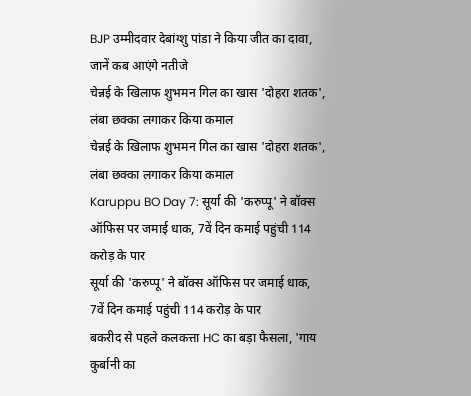BJP उम्मीदवार देबांग्शु पांडा ने किया जीत का दावा, जानें कब आएंगे नतीजे
चेन्नई के खिलाफ शुभमन गिल का खास 'दोहरा शतक', लंबा छक्का लगाकर किया कमाल
चेन्नई के खिलाफ शुभमन गिल का खास 'दोहरा शतक', लंबा छक्का लगाकर किया कमाल
Karuppu BO Day 7: सूर्या की 'करुप्पू' ने बॉक्स ऑफिस पर जमाई धाक, 7वें दिन कमाई पहुंची 114 करोड़ के पार
सूर्या की 'करुप्पू' ने बॉक्स ऑफिस पर जमाई धाक, 7वें दिन कमाई पहुंची 114 करोड़ के पार
बकरीद से पहले कलकत्ता HC का बड़ा फैसला, 'गाय कुर्बानी का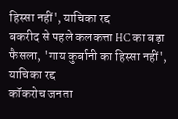हिस्सा नहीं', याचिका रद्द
बकरीद से पहले कलकत्ता HC का बड़ा फैसला, 'गाय कुर्बानी का हिस्सा नहीं', याचिका रद्द
कॉकरोच जनता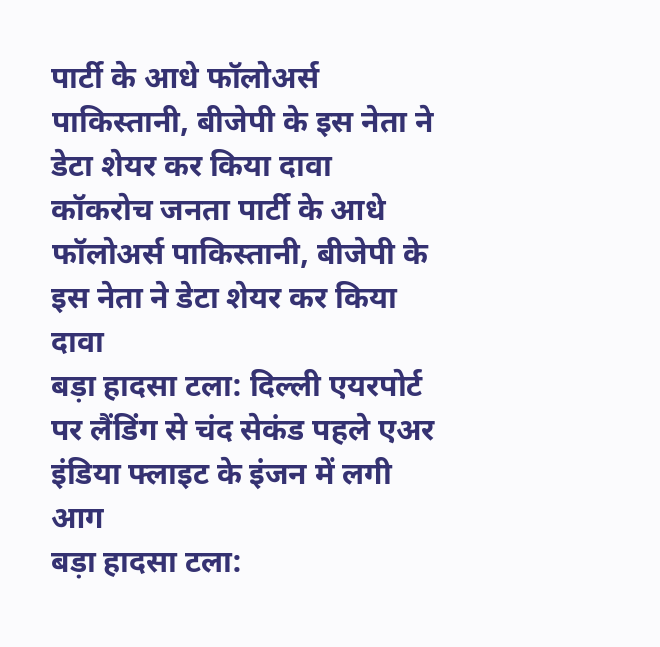पार्टी के आधे फॉलोअर्स पाकिस्तानी, बीजेपी के इस नेता ने डेटा शेयर कर किया दावा
कॉकरोच जनता पार्टी के आधे फॉलोअर्स पाकिस्तानी, बीजेपी के इस नेता ने डेटा शेयर कर किया दावा
बड़ा हादसा टला: दिल्ली एयरपोर्ट पर लैंडिंग से चंद सेकंड पहले एअर इंडिया फ्लाइट के इंजन में लगी आग
बड़ा हादसा टला: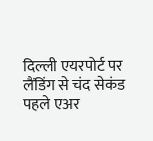दिल्ली एयरपोर्ट पर लैंडिंग से चंद सेकंड पहले एअर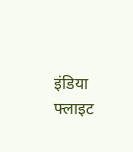इंडिया फ्लाइट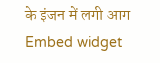के इंजन में लगी आग
Embed widget